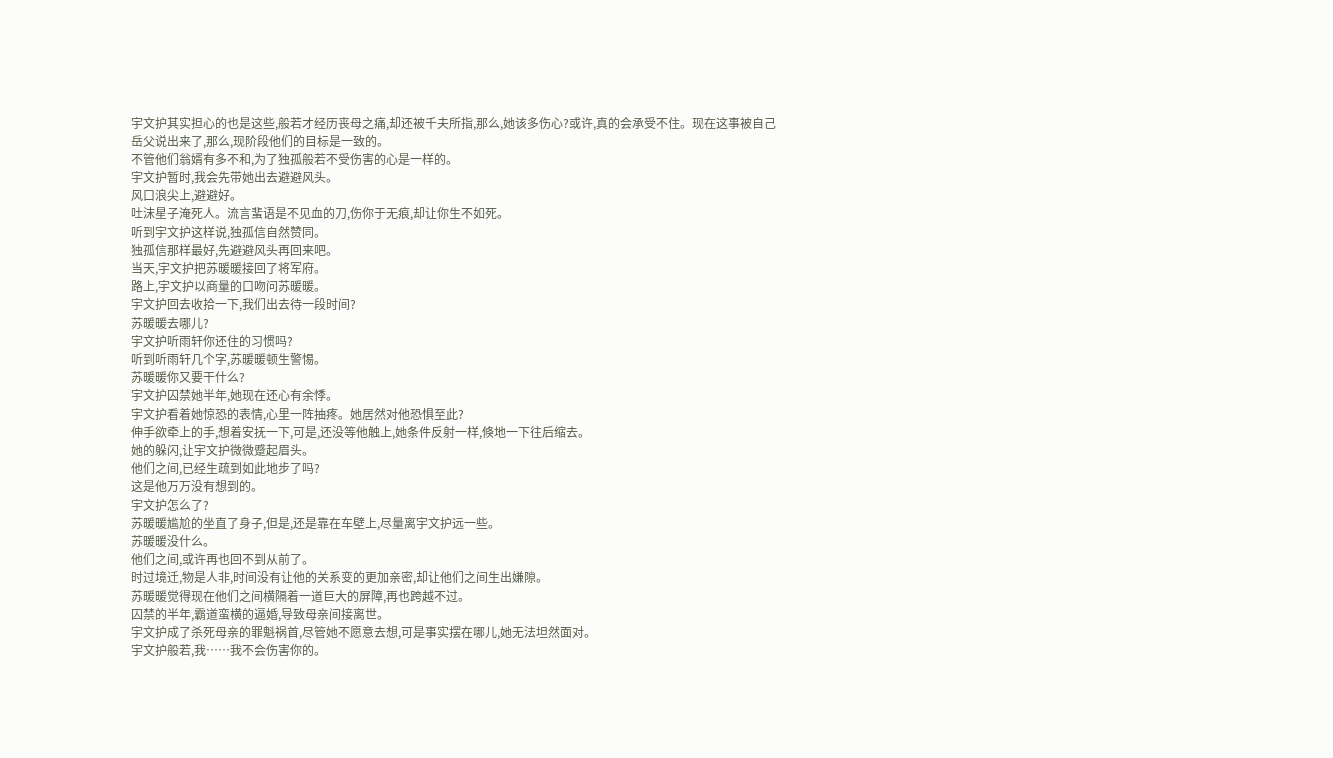宇文护其实担心的也是这些,般若才经历丧母之痛,却还被千夫所指,那么,她该多伤心?或许,真的会承受不住。现在这事被自己岳父说出来了,那么,现阶段他们的目标是一致的。
不管他们翁婿有多不和,为了独孤般若不受伤害的心是一样的。
宇文护暂时,我会先带她出去避避风头。
风口浪尖上,避避好。
吐沫星子淹死人。流言蜚语是不见血的刀,伤你于无痕,却让你生不如死。
听到宇文护这样说,独孤信自然赞同。
独孤信那样最好,先避避风头再回来吧。
当天,宇文护把苏暖暖接回了将军府。
路上,宇文护以商量的口吻问苏暖暖。
宇文护回去收拾一下,我们出去待一段时间?
苏暖暖去哪儿?
宇文护听雨轩你还住的习惯吗?
听到听雨轩几个字,苏暖暖顿生警惕。
苏暖暖你又要干什么?
宇文护囚禁她半年,她现在还心有余悸。
宇文护看着她惊恐的表情,心里一阵抽疼。她居然对他恐惧至此?
伸手欲牵上的手,想着安抚一下,可是,还没等他触上,她条件反射一样,倏地一下往后缩去。
她的躲闪,让宇文护微微蹙起眉头。
他们之间,已经生疏到如此地步了吗?
这是他万万没有想到的。
宇文护怎么了?
苏暖暖尴尬的坐直了身子,但是,还是靠在车壁上,尽量离宇文护远一些。
苏暖暖没什么。
他们之间,或许再也回不到从前了。
时过境迁,物是人非,时间没有让他的关系变的更加亲密,却让他们之间生出嫌隙。
苏暖暖觉得现在他们之间横隔着一道巨大的屏障,再也跨越不过。
囚禁的半年,霸道蛮横的逼婚,导致母亲间接离世。
宇文护成了杀死母亲的罪魁祸首,尽管她不愿意去想,可是事实摆在哪儿,她无法坦然面对。
宇文护般若,我……我不会伤害你的。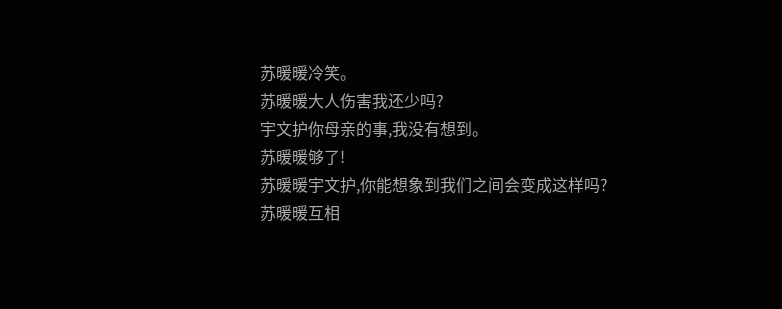苏暖暖冷笑。
苏暖暖大人伤害我还少吗?
宇文护你母亲的事,我没有想到。
苏暖暖够了!
苏暖暖宇文护,你能想象到我们之间会变成这样吗?
苏暖暖互相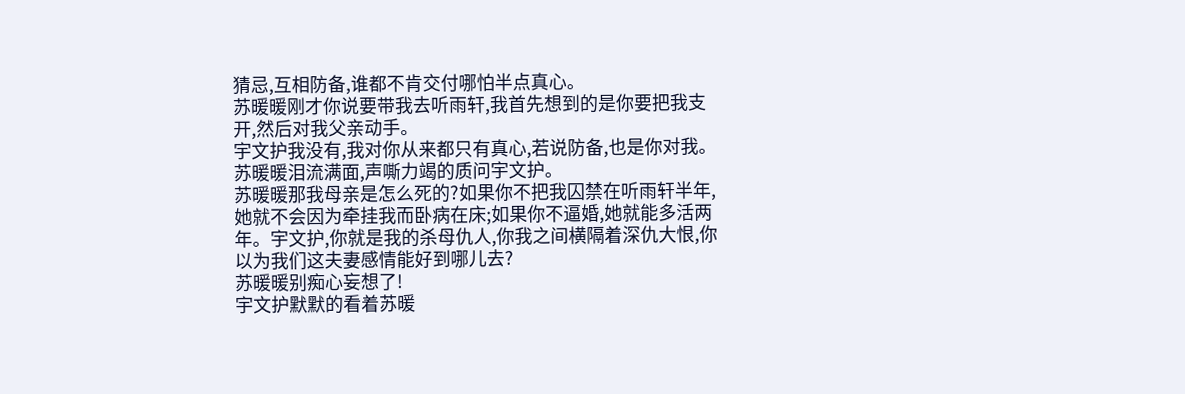猜忌,互相防备,谁都不肯交付哪怕半点真心。
苏暖暖刚才你说要带我去听雨轩,我首先想到的是你要把我支开,然后对我父亲动手。
宇文护我没有,我对你从来都只有真心,若说防备,也是你对我。
苏暖暖泪流满面,声嘶力竭的质问宇文护。
苏暖暖那我母亲是怎么死的?如果你不把我囚禁在听雨轩半年,她就不会因为牵挂我而卧病在床;如果你不逼婚,她就能多活两年。宇文护,你就是我的杀母仇人,你我之间横隔着深仇大恨,你以为我们这夫妻感情能好到哪儿去?
苏暖暖别痴心妄想了!
宇文护默默的看着苏暖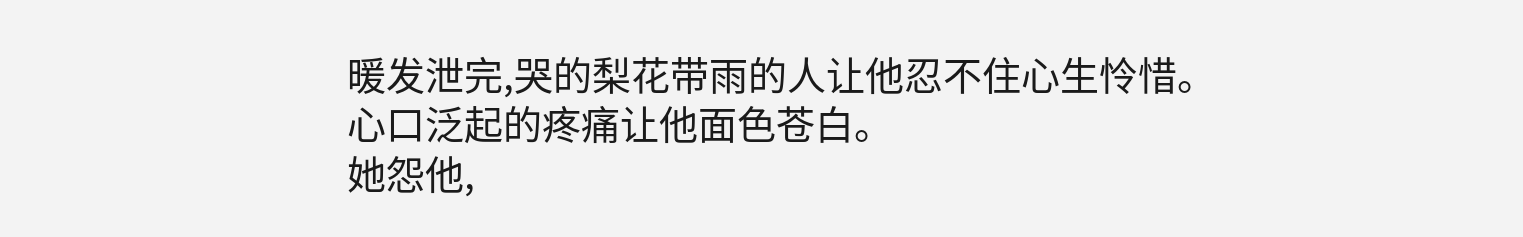暖发泄完,哭的梨花带雨的人让他忍不住心生怜惜。
心口泛起的疼痛让他面色苍白。
她怨他,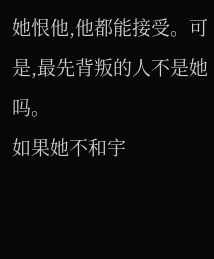她恨他,他都能接受。可是,最先背叛的人不是她吗。
如果她不和宇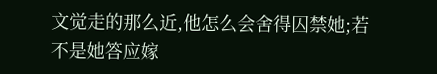文觉走的那么近,他怎么会舍得囚禁她;若不是她答应嫁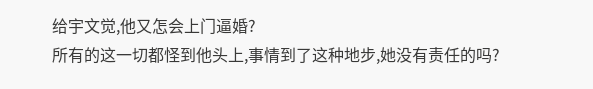给宇文觉,他又怎会上门逼婚?
所有的这一切都怪到他头上,事情到了这种地步,她没有责任的吗?